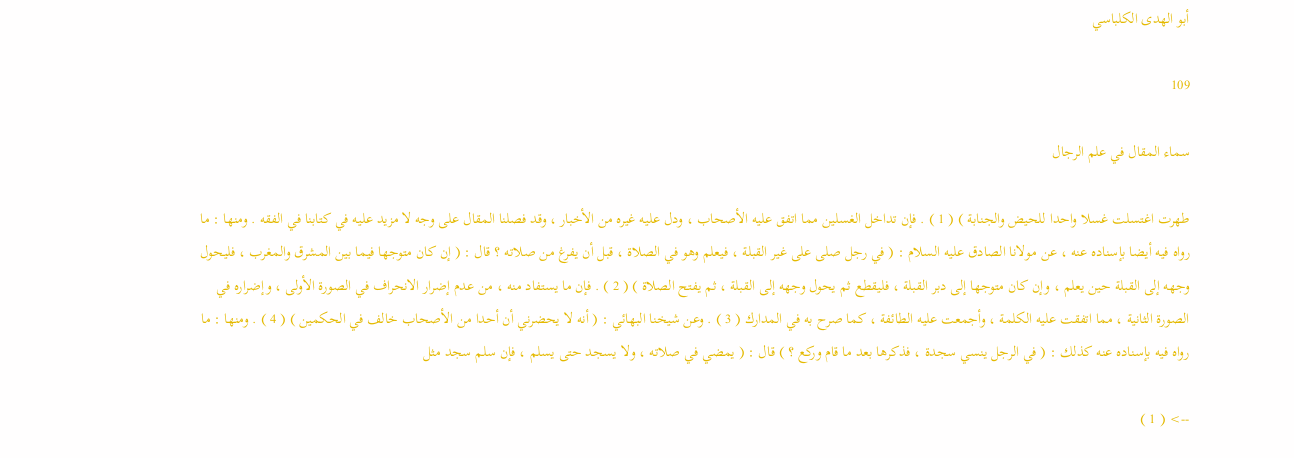أبو الهدى الكلباسي

109

سماء المقال في علم الرجال

طهرت اغتسلت غسلا واحدا للحيض والجنابة ) ( 1 ) . فإن تداخل الغسلين مما اتفق عليه الأصحاب ، ودل عليه غيره من الأخبار ، وقد فصلنا المقال على وجه لا مزيد عليه في كتابنا في الفقه . ومنها : ما رواه فيه أيضا بإسناده عنه ، عن مولانا الصادق عليه السلام : ( في رجل صلى على غير القبلة ، فيعلم وهو في الصلاة ، قبل أن يفرغ من صلاته ؟ قال : ( إن كان متوجها فيما بين المشرق والمغرب ، فليحول وجهه إلى القبلة حين يعلم ، وإن كان متوجها إلى دبر القبلة ، فليقطع ثم يحول وجهه إلى القبلة ، ثم يفتح الصلاة ) ( 2 ) . فإن ما يستفاد منه ، من عدم إضرار الانحراف في الصورة الأولى ، وإضراره في الصورة الثانية ، مما اتفقت عليه الكلمة ، وأجمعت عليه الطائفة ، كما صرح به في المدارك ( 3 ) . وعن شيخنا البهائي : ( أنه لا يحضرني أن أحدا من الأصحاب خالف في الحكمين ) ( 4 ) . ومنها : ما رواه فيه بإسناده عنه كذلك : ( في الرجل ينسي سجدة ، فذكرها بعد ما قام وركع ؟ ) قال : ( يمضي في صلاته ، ولا يسجد حتى يسلم ، فإن سلم سجد مثل

--> ( 1 )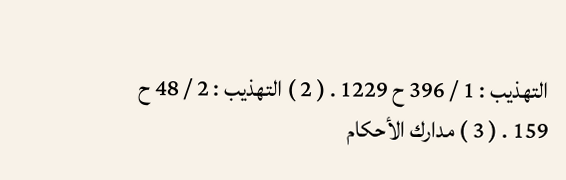التهذيب : 1 / 396 ح 1229 . ( 2 ) التهذيب : 2 / 48 ح 159 . ( 3 ) مدارك الأحكام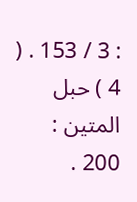: 3 / 153 . ( 4 ) حبل المتين : 200 .